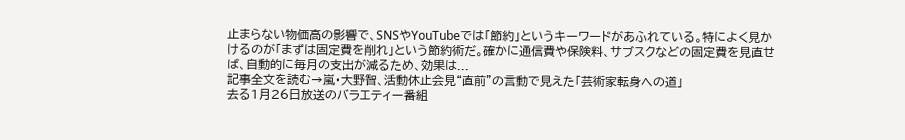止まらない物価高の影響で、SNSやYouTubeでは「節約」というキーワードがあふれている。特によく見かけるのが「まずは固定費を削れ」という節約術だ。確かに通信費や保険料、サブスクなどの固定費を見直せば、自動的に毎月の支出が減るため、効果は...
記事全文を読む→嵐・大野智、活動休止会見“直前”の言動で見えた「芸術家転身への道」
去る1月26日放送のバラエティー番組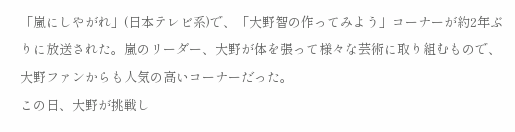「嵐にしやがれ」(日本テレビ系)で、「大野智の作ってみよう」コーナーが約2年ぶりに放送された。嵐のリーダー、大野が体を張って様々な芸術に取り組むもので、大野ファンからも人気の高いコーナーだった。
この日、大野が挑戦し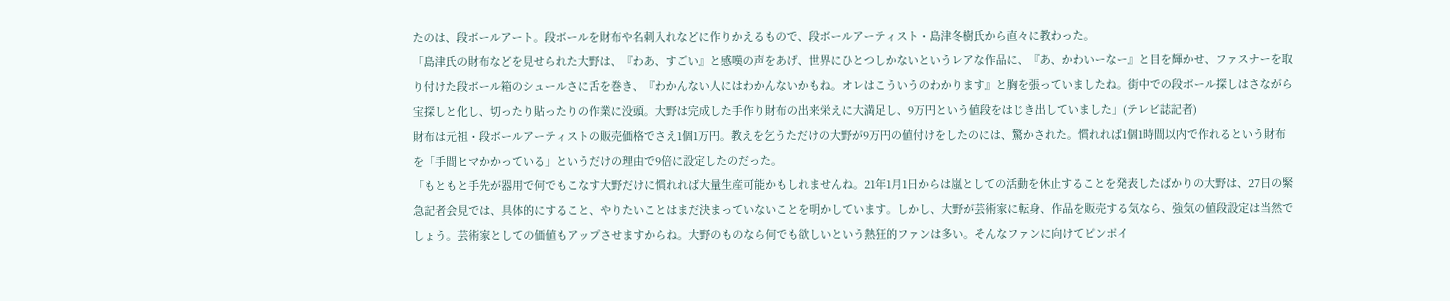たのは、段ボールアート。段ボールを財布や名刺入れなどに作りかえるもので、段ボールアーティスト・島津冬樹氏から直々に教わった。
「島津氏の財布などを見せられた大野は、『わあ、すごい』と感嘆の声をあげ、世界にひとつしかないというレアな作品に、『あ、かわいーなー』と目を輝かせ、ファスナーを取り付けた段ボール箱のシュールさに舌を巻き、『わかんない人にはわかんないかもね。オレはこういうのわかります』と胸を張っていましたね。街中での段ボール探しはさながら宝探しと化し、切ったり貼ったりの作業に没頭。大野は完成した手作り財布の出来栄えに大満足し、9万円という値段をはじき出していました」(テレビ誌記者)
財布は元祖・段ボールアーティストの販売価格でさえ1個1万円。教えを乞うただけの大野が9万円の値付けをしたのには、驚かされた。慣れれば1個1時間以内で作れるという財布を「手間ヒマかかっている」というだけの理由で9倍に設定したのだった。
「もともと手先が器用で何でもこなす大野だけに慣れれば大量生産可能かもしれませんね。21年1月1日からは嵐としての活動を休止することを発表したばかりの大野は、27日の緊急記者会見では、具体的にすること、やりたいことはまだ決まっていないことを明かしています。しかし、大野が芸術家に転身、作品を販売する気なら、強気の値段設定は当然でしょう。芸術家としての価値もアップさせますからね。大野のものなら何でも欲しいという熱狂的ファンは多い。そんなファンに向けてピンポイ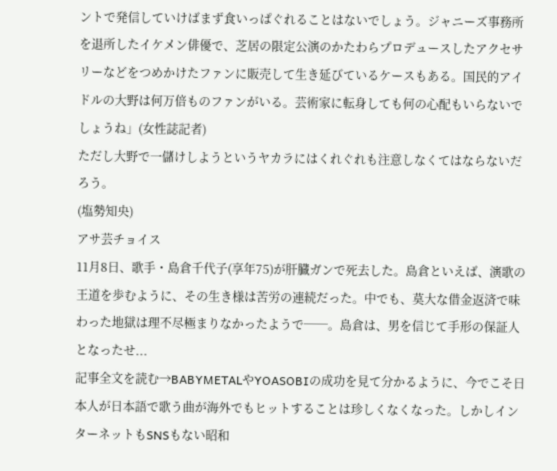ントで発信していけばまず食いっぱぐれることはないでしょう。ジャニーズ事務所を退所したイケメン俳優で、芝居の限定公演のかたわらプロデュースしたアクセサリーなどをつめかけたファンに販売して生き延びているケースもある。国民的アイドルの大野は何万倍ものファンがいる。芸術家に転身しても何の心配もいらないでしょうね」(女性誌記者)
ただし大野で一儲けしようというヤカラにはくれぐれも注意しなくてはならないだろう。
(塩勢知央)
アサ芸チョイス
11月8日、歌手・島倉千代子(享年75)が肝臓ガンで死去した。島倉といえば、演歌の王道を歩むように、その生き様は苦労の連続だった。中でも、莫大な借金返済で味わった地獄は理不尽極まりなかったようで──。島倉は、男を信じて手形の保証人となったせ...
記事全文を読む→BABYMETALやYOASOBIの成功を見て分かるように、今でこそ日本人が日本語で歌う曲が海外でもヒットすることは珍しくなくなった。しかしインターネットもSNSもない昭和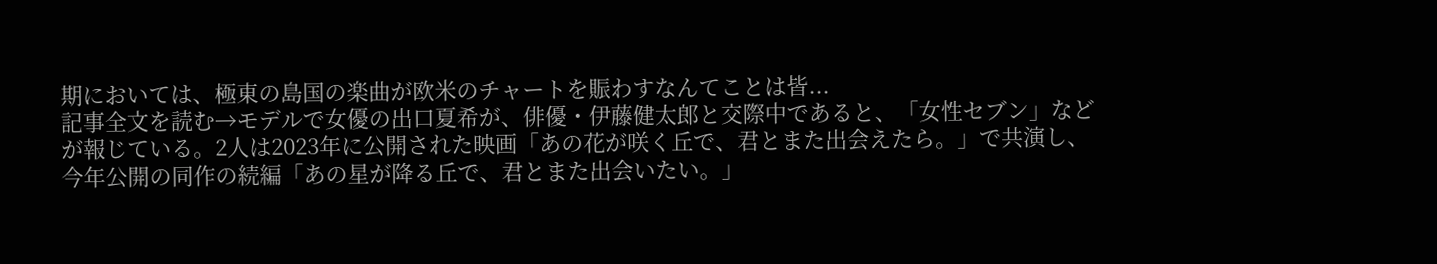期においては、極東の島国の楽曲が欧米のチャートを賑わすなんてことは皆...
記事全文を読む→モデルで女優の出口夏希が、俳優・伊藤健太郎と交際中であると、「女性セブン」などが報じている。2人は2023年に公開された映画「あの花が咲く丘で、君とまた出会えたら。」で共演し、今年公開の同作の続編「あの星が降る丘で、君とまた出会いたい。」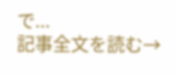で...
記事全文を読む→